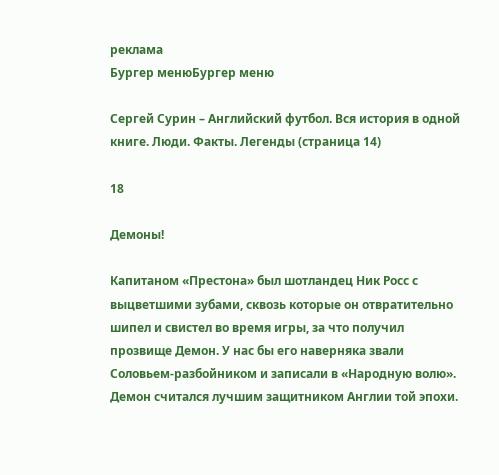реклама
Бургер менюБургер меню

Сергей Сурин – Английский футбол. Вся история в одной книге. Люди. Факты. Легенды (страница 14)

18

Демоны!

Капитаном «Престона» был шотландец Ник Росс с выцветшими зубами, сквозь которые он отвратительно шипел и свистел во время игры, за что получил прозвище Демон. У нас бы его наверняка звали Соловьем-разбойником и записали в «Народную волю». Демон считался лучшим защитником Англии той эпохи.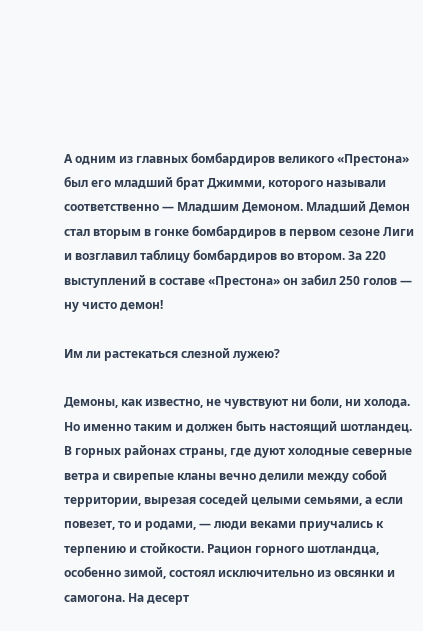А одним из главных бомбардиров великого «Престона» был его младший брат Джимми, которого называли соответственно — Младшим Демоном. Младший Демон стал вторым в гонке бомбардиров в первом сезоне Лиги и возглавил таблицу бомбардиров во втором. За 220 выступлений в составе «Престона» он забил 250 голов — ну чисто демон!

Им ли растекаться слезной лужею?

Демоны, как известно, не чувствуют ни боли, ни холода. Но именно таким и должен быть настоящий шотландец. В горных районах страны, где дуют холодные северные ветра и свирепые кланы вечно делили между собой территории, вырезая соседей целыми семьями, а если повезет, то и родами, — люди веками приучались к терпению и стойкости. Рацион горного шотландца, особенно зимой, состоял исключительно из овсянки и самогона. На десерт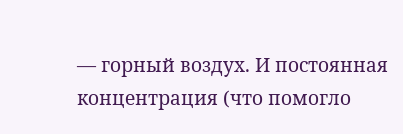— горный воздух. И постоянная концентрация (что помогло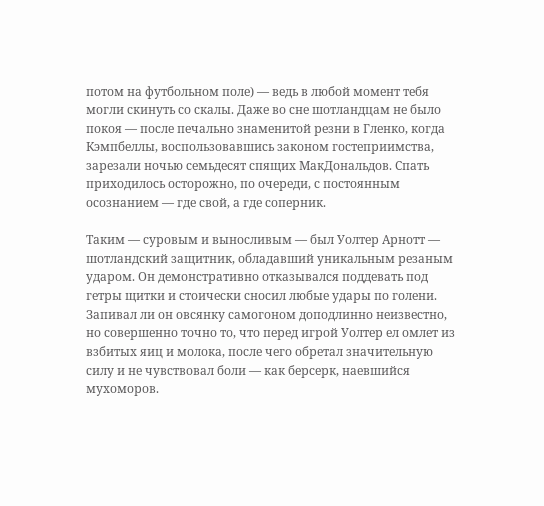потом на футбольном поле) — ведь в любой момент тебя могли скинуть со скалы. Даже во сне шотландцам не было покоя — после печально знаменитой резни в Гленко, когда Кэмпбеллы, воспользовавшись законом гостеприимства, зарезали ночью семьдесят спящих МакДональдов. Спать приходилось осторожно, по очереди, с постоянным осознанием — где свой, а где соперник.

Таким — суровым и выносливым — был Уолтер Арнотт — шотландский защитник, обладавший уникальным резаным ударом. Он демонстративно отказывался поддевать под гетры щитки и стоически сносил любые удары по голени. Запивал ли он овсянку самогоном доподлинно неизвестно, но совершенно точно то, что перед игрой Уолтер ел омлет из взбитых яиц и молока, после чего обретал значительную силу и не чувствовал боли — как берсерк, наевшийся мухоморов.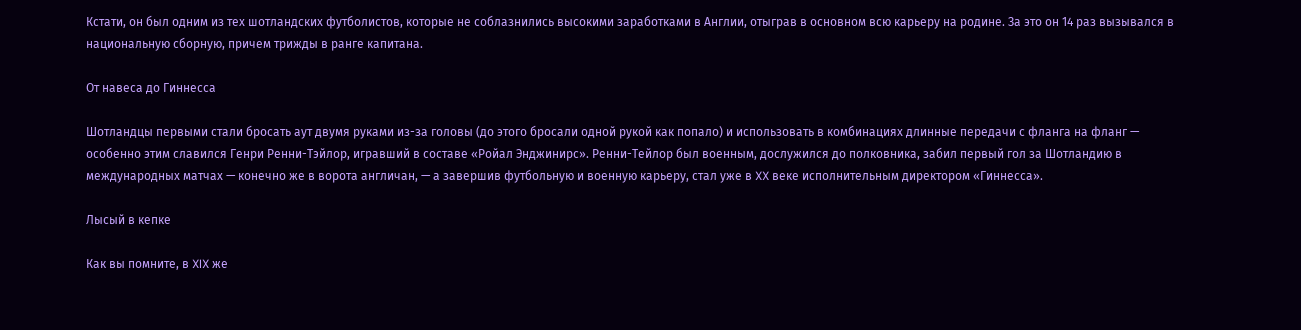Кстати, он был одним из тех шотландских футболистов, которые не соблазнились высокими заработками в Англии, отыграв в основном всю карьеру на родине. За это он 14 раз вызывался в национальную сборную, причем трижды в ранге капитана.

От навеса до Гиннесса

Шотландцы первыми стали бросать аут двумя руками из-за головы (до этого бросали одной рукой как попало) и использовать в комбинациях длинные передачи с фланга на фланг — особенно этим славился Генри Ренни-Тэйлор, игравший в составе «Ройал Энджинирс». Ренни-Тейлор был военным, дослужился до полковника, забил первый гол за Шотландию в международных матчах — конечно же в ворота англичан, — а завершив футбольную и военную карьеру, стал уже в XX веке исполнительным директором «Гиннесса».

Лысый в кепке

Как вы помните, в XIX же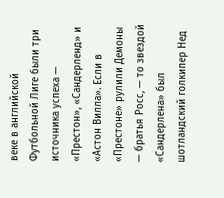веке в английской Футбольной Лиге были три источника успеха — «Престон», «Сандерленд» и «Астон Вилла». Если в «Престоне» рулили Демоны — братья Росс, — то звездой «Сандерлена» был шотландский голкипер Нед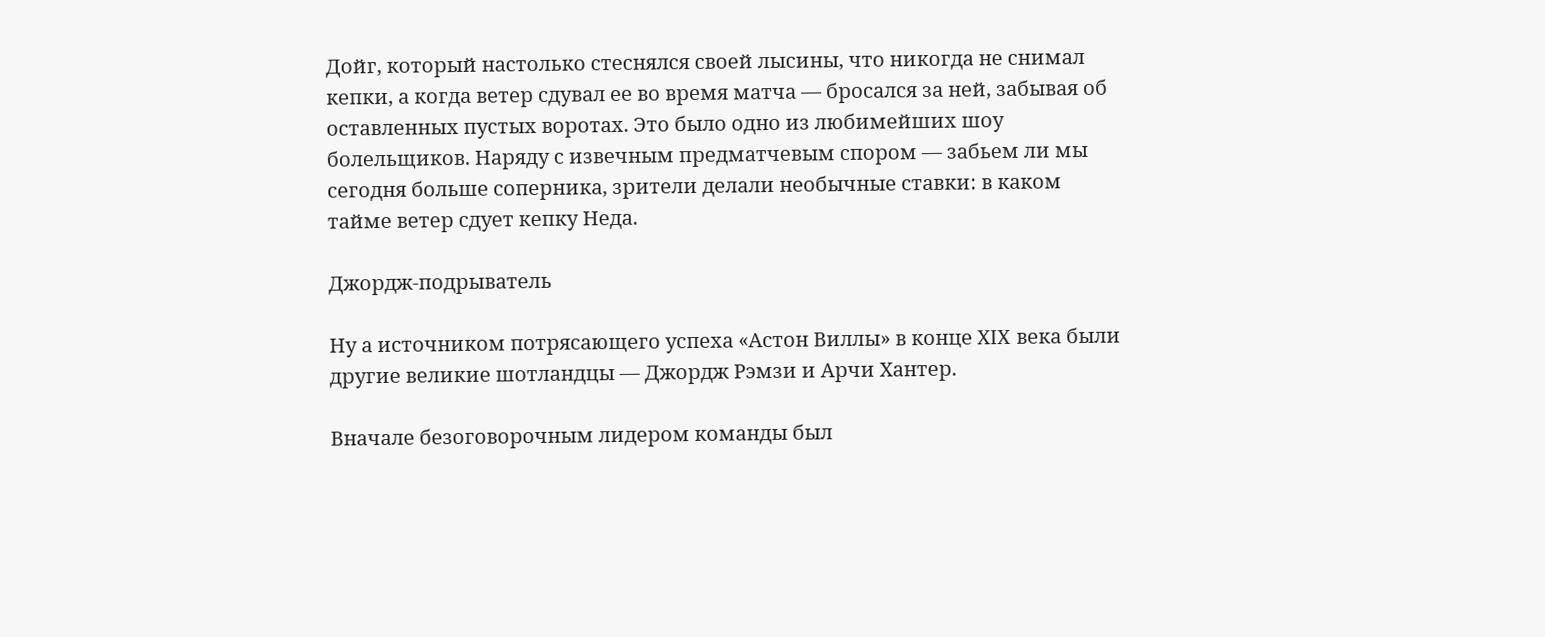Дойг, который настолько стеснялся своей лысины, что никогда не снимал кепки, а когда ветер сдувал ее во время матча — бросался за ней, забывая об оставленных пустых воротах. Это было одно из любимейших шоу болельщиков. Наряду с извечным предматчевым спором — забьем ли мы сегодня больше соперника, зрители делали необычные ставки: в каком тайме ветер сдует кепку Неда.

Джордж-подрыватель

Ну а источником потрясающего успеха «Астон Виллы» в конце XIX века были другие великие шотландцы — Джордж Рэмзи и Арчи Хантер.

Вначале безоговорочным лидером команды был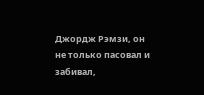Джордж Рэмзи, он не только пасовал и забивал,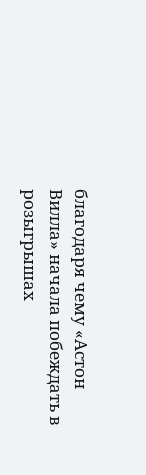благодаря чему «Астон Вилла» начала побеждать в розыгрышах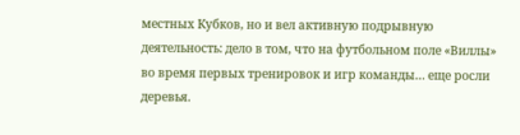местных Кубков, но и вел активную подрывную деятельность: дело в том, что на футбольном поле «Виллы» во время первых тренировок и игр команды… еще росли деревья.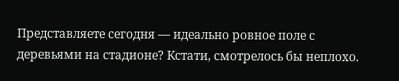Представляете сегодня — идеально ровное поле с деревьями на стадионе? Кстати, смотрелось бы неплохо.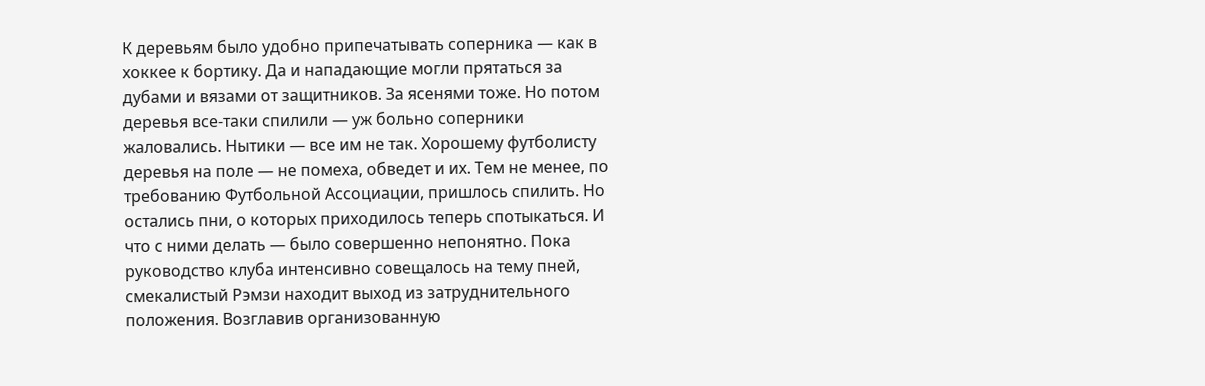К деревьям было удобно припечатывать соперника — как в хоккее к бортику. Да и нападающие могли прятаться за дубами и вязами от защитников. За ясенями тоже. Но потом деревья все-таки спилили — уж больно соперники жаловались. Нытики — все им не так. Хорошему футболисту деревья на поле — не помеха, обведет и их. Тем не менее, по требованию Футбольной Ассоциации, пришлось спилить. Но остались пни, о которых приходилось теперь спотыкаться. И что с ними делать — было совершенно непонятно. Пока руководство клуба интенсивно совещалось на тему пней, смекалистый Рэмзи находит выход из затруднительного положения. Возглавив организованную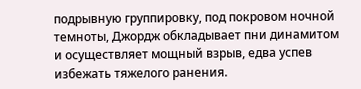подрывную группировку, под покровом ночной темноты, Джордж обкладывает пни динамитом и осуществляет мощный взрыв, едва успев избежать тяжелого ранения.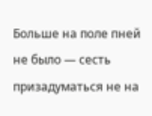Больше на поле пней не было — сесть призадуматься не на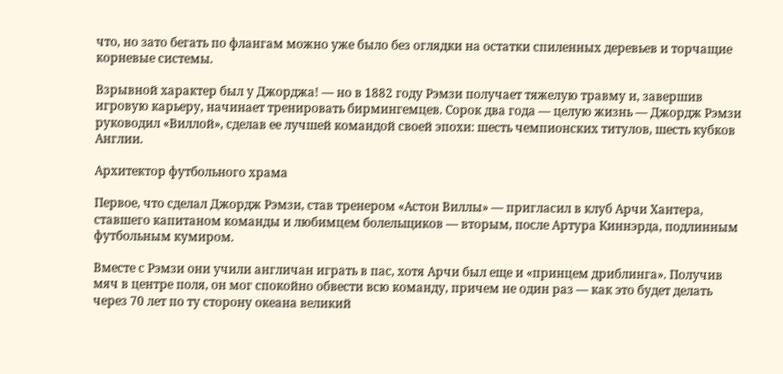что, но зато бегать по флангам можно уже было без оглядки на остатки спиленных деревьев и торчащие корневые системы.

Взрывной характер был у Джорджа! — но в 1882 году Рэмзи получает тяжелую травму и, завершив игровую карьеру, начинает тренировать бирмингемцев. Сорок два года — целую жизнь — Джордж Рэмзи руководил «Виллой», сделав ее лучшей командой своей эпохи: шесть чемпионских титулов, шесть кубков Англии.

Архитектор футбольного храма

Первое, что сделал Джордж Рэмзи, став тренером «Астон Виллы» — пригласил в клуб Арчи Хантера, ставшего капитаном команды и любимцем болельщиков — вторым, после Артура Киннэрда, подлинным футбольным кумиром.

Вместе с Рэмзи они учили англичан играть в пас, хотя Арчи был еще и «принцем дриблинга». Получив мяч в центре поля, он мог спокойно обвести всю команду, причем не один раз — как это будет делать через 70 лет по ту сторону океана великий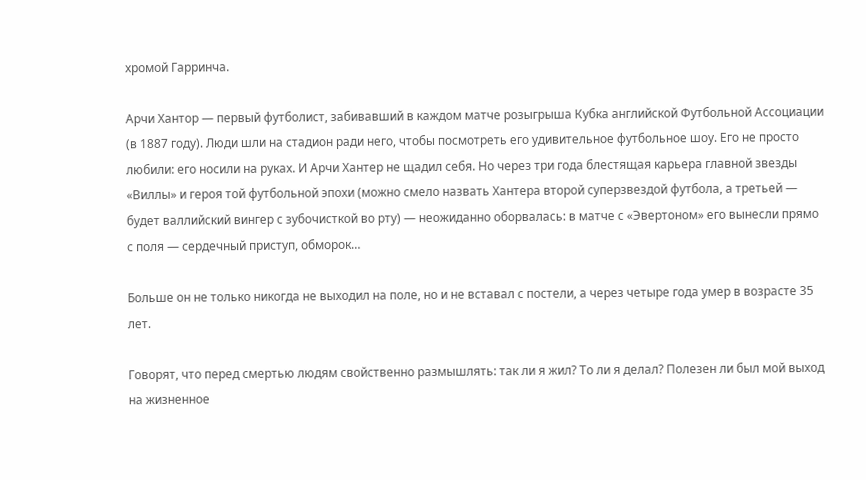хромой Гарринча.

Арчи Хантор — первый футболист, забивавший в каждом матче розыгрыша Кубка английской Футбольной Ассоциации (в 1887 году). Люди шли на стадион ради него, чтобы посмотреть его удивительное футбольное шоу. Его не просто любили: его носили на руках. И Арчи Хантер не щадил себя. Но через три года блестящая карьера главной звезды «Виллы» и героя той футбольной эпохи (можно смело назвать Хантера второй суперзвездой футбола, а третьей — будет валлийский вингер с зубочисткой во рту) — неожиданно оборвалась: в матче с «Эвертоном» его вынесли прямо с поля — сердечный приступ, обморок…

Больше он не только никогда не выходил на поле, но и не вставал с постели, а через четыре года умер в возрасте 35 лет.

Говорят, что перед смертью людям свойственно размышлять: так ли я жил? То ли я делал? Полезен ли был мой выход на жизненное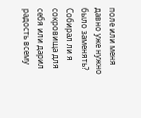поле или меня давно уже нужно было заменять? Собирал ли я сокровища для себя или дарил радость всему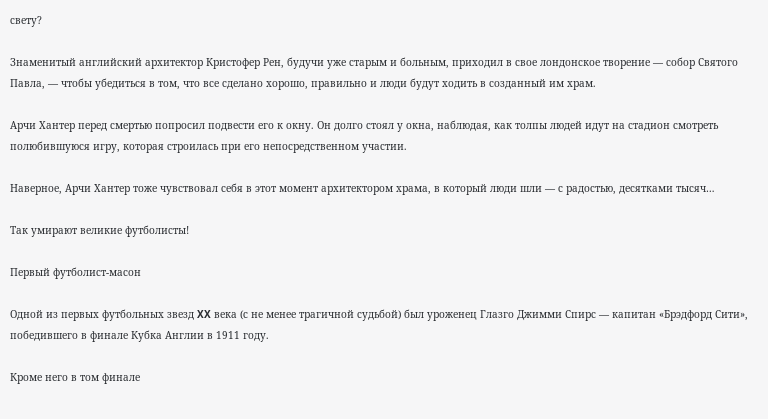свету?

Знаменитый английский архитектор Кристофер Рен, будучи уже старым и больным, приходил в свое лондонское творение — собор Святого Павла, — чтобы убедиться в том, что все сделано хорошо, правильно и люди будут ходить в созданный им храм.

Арчи Хантер перед смертью попросил подвести его к окну. Он долго стоял у окна, наблюдая, как толпы людей идут на стадион смотреть полюбившуюся игру, которая строилась при его непосредственном участии.

Наверное, Арчи Хантер тоже чувствовал себя в этот момент архитектором храма, в который люди шли — с радостью, десятками тысяч…

Так умирают великие футболисты!

Первый футболист-масон

Одной из первых футбольных звезд XX века (с не менее трагичной судьбой) был уроженец Глазго Джимми Спирс — капитан «Брэдфорд Сити», победившего в финале Кубка Англии в 1911 году.

Кроме него в том финале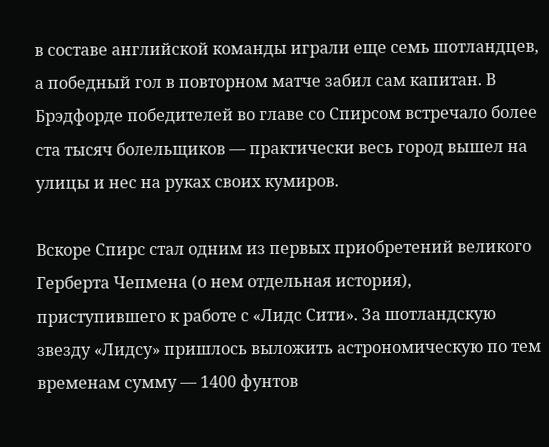в составе английской команды играли еще семь шотландцев, а победный гол в повторном матче забил сам капитан. В Брэдфорде победителей во главе со Спирсом встречало более ста тысяч болельщиков — практически весь город вышел на улицы и нес на руках своих кумиров.

Вскоре Спирс стал одним из первых приобретений великого Герберта Чепмена (о нем отдельная история), приступившего к работе с «Лидс Сити». За шотландскую звезду «Лидсу» пришлось выложить астрономическую по тем временам сумму — 1400 фунтов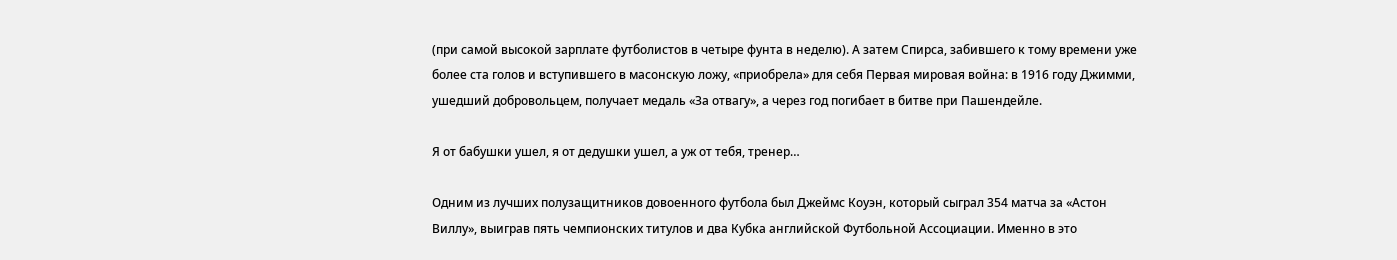(при самой высокой зарплате футболистов в четыре фунта в неделю). А затем Спирса, забившего к тому времени уже более ста голов и вступившего в масонскую ложу, «приобрела» для себя Первая мировая война: в 1916 году Джимми, ушедший добровольцем, получает медаль «За отвагу», а через год погибает в битве при Пашендейле.

Я от бабушки ушел, я от дедушки ушел, а уж от тебя, тренер…

Одним из лучших полузащитников довоенного футбола был Джеймс Коуэн, который сыграл 354 матча за «Астон Виллу», выиграв пять чемпионских титулов и два Кубка английской Футбольной Ассоциации. Именно в это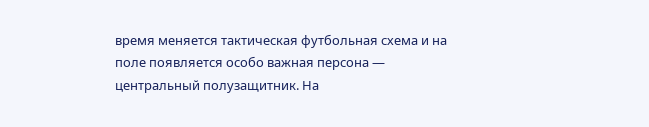время меняется тактическая футбольная схема и на поле появляется особо важная персона — центральный полузащитник. На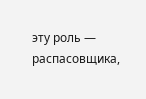эту роль — распасовщика,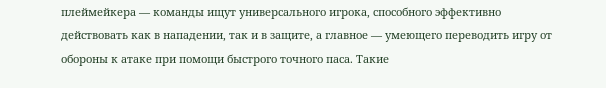плеймейкера — команды ищут универсального игрока, способного эффективно действовать как в нападении, так и в защите, а главное — умеющего переводить игру от обороны к атаке при помощи быстрого точного паса. Такие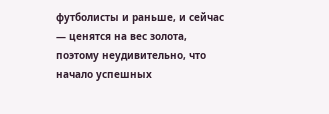футболисты и раньше, и сейчас — ценятся на вес золота, поэтому неудивительно, что начало успешных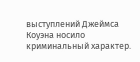выступлений Джеймса Коуэна носило криминальный характер.